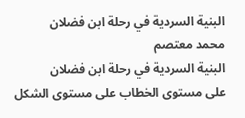البنية السردية في رحلة ابن فضلان
محمد معتصم
البنية السردية في رحلة ابن فضلان
على مستوى الخطاب على مستوى الشكل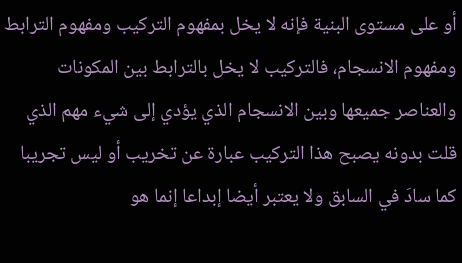أو على مستوى البنية فإنه لا يخل بمفهوم التركيب ومفهوم الترابط ومفهوم الانسجام، فالتركيب لا يخل بالترابط بين المكونات والعناصر جميعها وبين الانسجام الذي يؤدي إلى شيء مهم الذي قلت بدونه يصبح هذا التركيب عبارة عن تخريب أو ليس تجريبا كما سادَ في السابق ولا يعتبر أيضا إبداعا إنما هو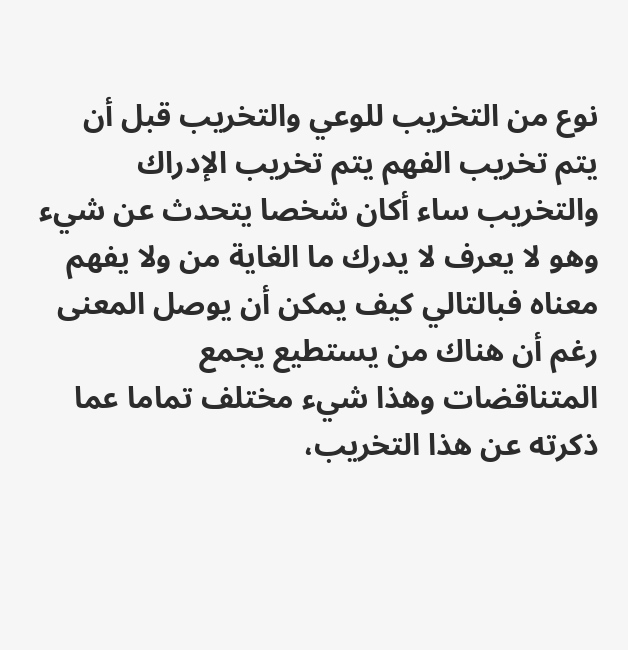نوع من التخريب للوعي والتخريب قبل أن يتم تخريب الفهم يتم تخريب الإدراك والتخريب ساء أكان شخصا يتحدث عن شيء وهو لا يعرف لا يدرك ما الغاية من ولا يفهم معناه فبالتالي كيف يمكن أن يوصل المعنى رغم أن هناك من يستطيع يجمع المتناقضات وهذا شيء مختلف تماما عما ذكرته عن هذا التخريب،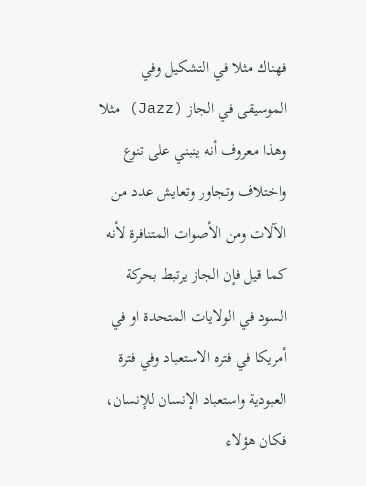فهناك مثلا في التشكيل وفي الموسيقى في الجاز (Jazz) مثلا وهذا معروف أنه ينبني على تنوع واختلاف وتجاور وتعايش عدد من الآلات ومن الأصوات المتنافرة لأنه كما قيل فإن الجاز يرتبط بحركة السود في الولايات المتحدة او في أمريكا في فتره الاستعباد وفي فترة العبودية واستعباد الإنسان للإنسان، فكان هؤلاء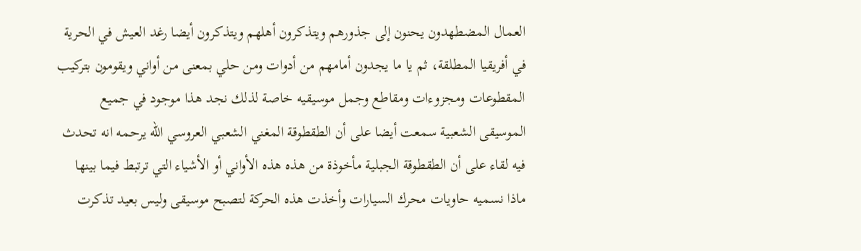العمال المضطهدون يحنون إلى جذورهم ويتذكرون أهلهم ويتذكرون أيضا رغد العيش في الحرية في أفريقيا المطلقة، ثم يا ما يجدون أمامهم من أدوات ومن حلي بمعنى من أواني ويقومون بتركيب المقطوعات ومجزوءات ومقاطع وجمل موسيقيه خاصة لذلك نجد هذا موجود في جميع الموسيقى الشعبية سمعت أيضا على أن الطقطوقة المغني الشعبي العروسي الله يرحمه انه تحدث فيه لقاء على أن الطقطوقة الجبلية مأخوذة من هذه هذه الأواني أو الأشياء التي ترتبط فيما بينها ماذا نسميه حاويات محرك السيارات وأخذت هذه الحركة لتصبح موسيقى وليس بعيد تذكرت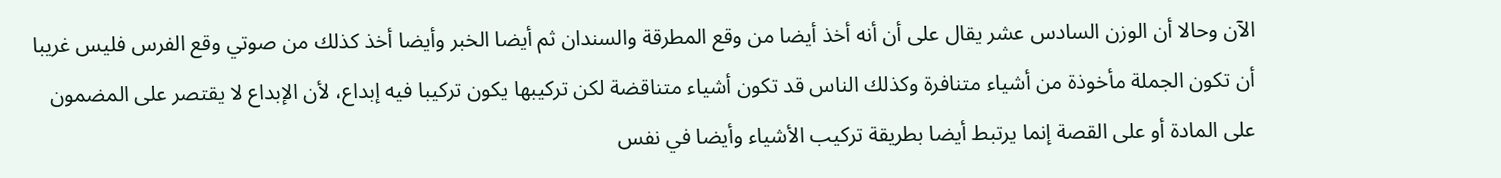الآن وحالا أن الوزن السادس عشر يقال على أن أنه أخذ أيضا من وقع المطرقة والسندان ثم أيضا الخبر وأيضا أخذ كذلك من صوتي وقع الفرس فليس غريبا أن تكون الجملة مأخوذة من أشياء متنافرة وكذلك الناس قد تكون أشياء متناقضة لكن تركيبها يكون تركيبا فيه إبداع، لأن الإبداع لا يقتصر على المضمون على المادة أو على القصة إنما يرتبط أيضا بطريقة تركيب الأشياء وأيضا في نفس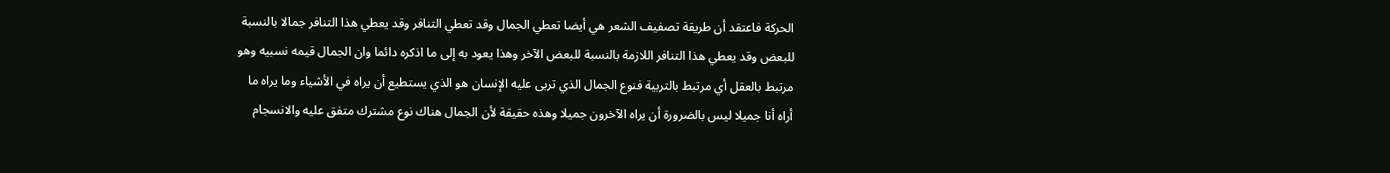الحركة فاعتقد أن طريقة تصفيف الشعر هي أيضا تعطي الجمال وقد تعطي التنافر وقد يعطي هذا التنافر جمالا بالنسبة للبعض وقد يعطي هذا التنافر اللازمة بالنسبة للبعض الآخر وهذا يعود به إلى ما اذكره دائما وان الجمال قيمه نسبيه وهو مرتبط بالعقل أي مرتبط بالتربية فنوع الجمال الذي تربى عليه الإنسان هو الذي يستطيع أن يراه في الأشياء وما يراه ما أراه أنا جميلا ليس بالضرورة أن يراه الآخرون جميلا وهذه حقيقة لأن الجمال هناك نوع مشترك متفق عليه والانسجام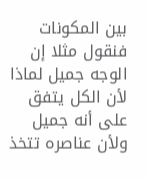بين المكونات فنقول مثلا إن الوجه جميل لماذا لأن الكل يتفق على أنه جميل ولأن عناصره تتخذ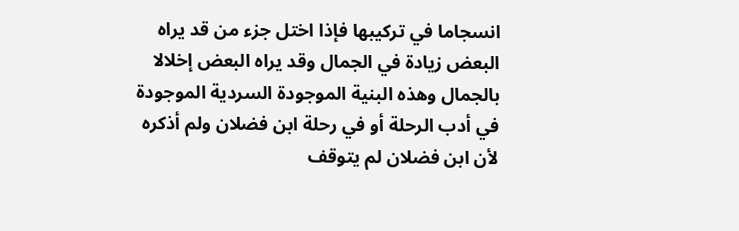انسجاما في تركيبها فإذا اختل جزء من قد يراه البعض زيادة في الجمال وقد يراه البعض إخلالا بالجمال وهذه البنية الموجودة السردية الموجودة في أدب الرحلة أو في رحلة ابن فضلان ولم أذكره لأن ابن فضلان لم يتوقف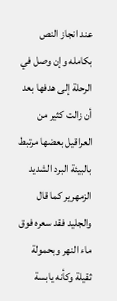عند انجاز النص بكامله وإن وصل في الرحلة إلى هدفها بعد أن زالت كثير من العراقيل بعضها مرتبط بالبيئة البرد الشديد الزمهرير كما قال والجليد فقد سعره فوق ماء النهر وبحمولة ثقيلة وكأنه يابسة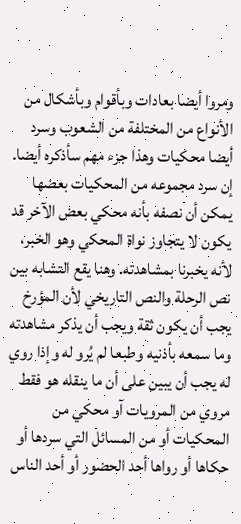ومروا أيضا بعادات وبأقوام وبأشكال من الأنواع من المختلفة من الشعوب وسرد أيضا محكيات وهذا جزء مهم سأذكره أيضا. إن سرد مجموعه من المحكيات بعضها يمكن أن نصفه بأنه محكي بعض الآخر قد يكون لا يتجاوز نواة المحكي وهو الخبر، لأنه يخبرنا بمشاهدته. وهنا يقع التشابه بين نص الرحلة والنص التاريخي لأن المؤرخ يجب أن يكون ثقة ويجب أن يذكر مشاهدته وما سمعه بأذنيه وطبعا لم يُرو له وإذا روي له يجب أن يبين على أن ما ينقله هو فقط مروي من المرويات آو محكي من المحكيات أو من المسائل التي سردها أو حكاها أو رواها أحد الحضور أو أحد الناس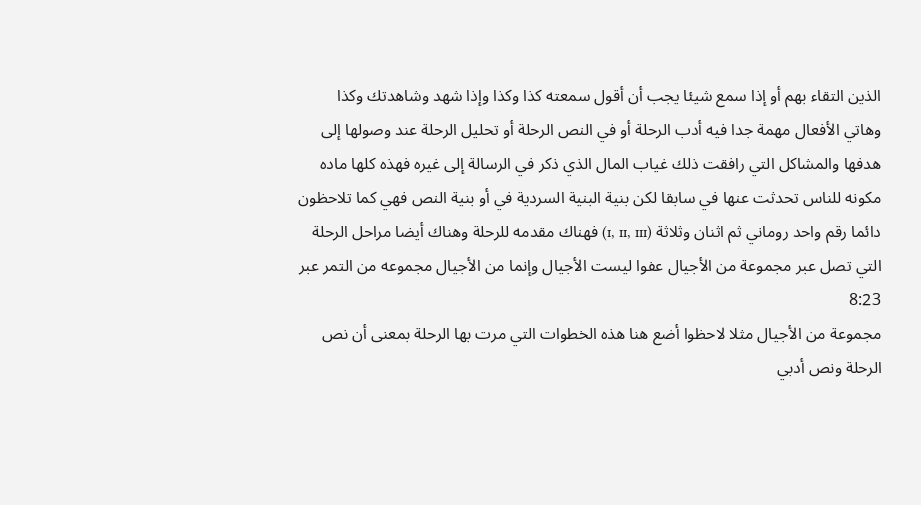الذين التقاء بهم أو إذا سمع شيئا يجب أن أقول سمعته كذا وكذا وإذا شهد وشاهدتك وكذا وهاتي الأفعال مهمة جدا فيه أدب الرحلة أو في النص الرحلة أو تحليل الرحلة عند وصولها إلى هدفها والمشاكل التي رافقت ذلك غياب المال الذي ذكر في الرسالة إلى غيره فهذه كلها ماده مكونه للناس تحدثت عنها في سابقا لكن بنية البنية السردية في أو بنية النص فهي كما تلاحظون دائما رقم واحد روماني ثم اثنان وثلاثة (ɪ, ɪɪ, ɪɪɪ) فهناك مقدمه للرحلة وهناك أيضا مراحل الرحلة التي تصل عبر مجموعة من الأجيال عفوا ليست الأجيال وإنما من الأجيال مجموعه من التمر عبر
8:23
مجموعة من الأجيال مثلا لاحظوا أضع هنا هذه الخطوات التي مرت بها الرحلة بمعنى أن نص الرحلة ونص أدبي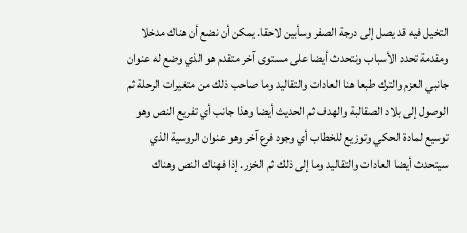التخيل فيه قد يصل إلى درجة الصفر وسأبين لاحقا. يمكن أن نضع أن هناك مدخلا ومقدمة تحدد الأسباب ونتحدث أيضا على مستوى آخر متقدم هو الذي وضع له عنوان جانبي العزم والترك طبعا هنا العادات والتقاليد وما صاحب ذلك من متغيرات الرحلة ثم الوصول إلى بلاد الصقالبة والهدف ثم الحديث أيضا وهذا جانب أي تفريع النص وهو توسيع لمادة الحكي وتوزيع للخطاب أي وجود فرع آخر وهو عنوان الروسية الذي سيتحدث أيضا العادات والتقاليد وما إلى ذلك ثم الخزر. إذا فهناك النص وهناك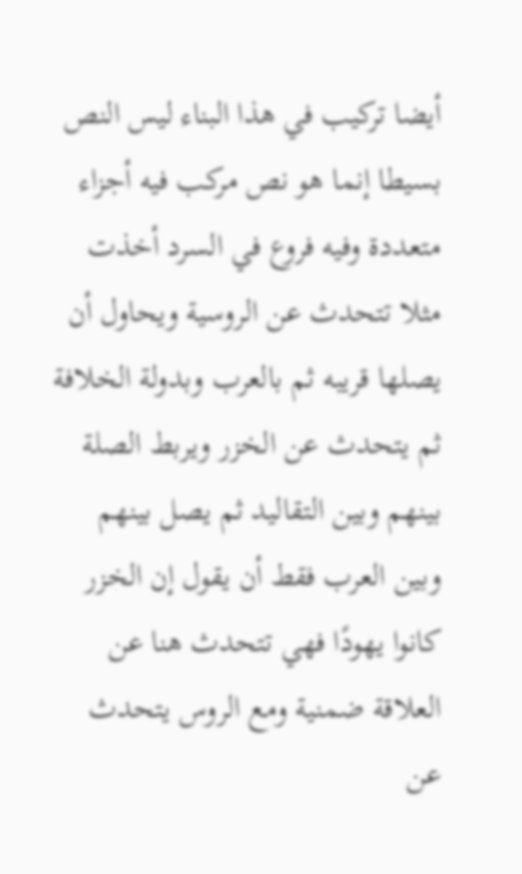أيضا تركيب في هذا البناء ليس النص بسيطا إنما هو نص مركب فيه أجزاء متعددة وفيه فروع في السرد أخذت مثلا تتحدث عن الروسية ويحاول أن يصلها قريبه ثم بالعرب وبدولة الخلافة ثم يتحدث عن الخزر ويربط الصلة بينهم وبين التقاليد ثم يصل بينهم وبين العرب فقط أن يقول إن الخزر كانوا يهودًا فهي تتحدث هنا عن العلاقة ضمنية ومع الروس يتحدث عن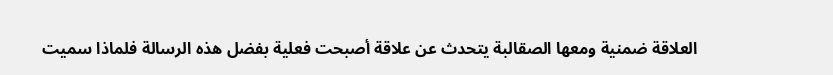العلاقة ضمنية ومعها الصقالبة يتحدث عن علاقة أصبحت فعلية بفضل هذه الرسالة فلماذا سميت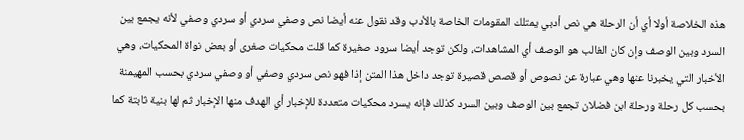هذه الخلاصة أولا أي أن الرحلة هي نص أدبي يمتلك المقومات الخاصة بالأدب وقد نقول عنه أيضا نص وصفي سردي أو سردي وصفي لأنه يجمع بين السرد وبين الوصف وإن كان الغالب هو الوصف أي المشاهدات، ولكن توجد أيضا سرود صغيرة كما قلت محكيات صغرى أو بعض نواة المحكيات، وهي الأخبار التي يخبرنا عنها وهي عبارة عن نصوص أو قصص قصيرة توجد داخل هذا المتن إذا فهو نص سردي وصفي أو وصفي سردي بحسب المهيمنة بحسب كل رحلة ورحلة ابن فضلان تجمع بين الوصف وبين السرد كذلك فإنه يسرد محكيات متعددة للإخبار أي الهدف منها الإخبار ثم لها بنية ثابتة كما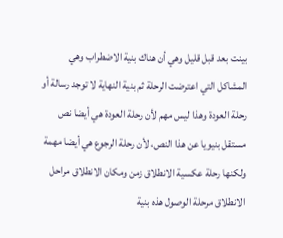بينت بعد قبل قليل وهي أن هناك بنية الاضطراب وهي المشاكل التي اعترضت الرحلة ثم بنية النهاية لا توجد رسالة أو رحلة العودة وهذا ليس مهم لأن رحلة العودة هي أيضا نص مستقل بنيويا عن هذا النص، لأن رحلة الرجوع هي أيضا مهمة ولكنها رحلة عكسية الانطلاق زمن ومكان الانطلاق مراحل الانطلاق مرحلة الوصول هذه بنية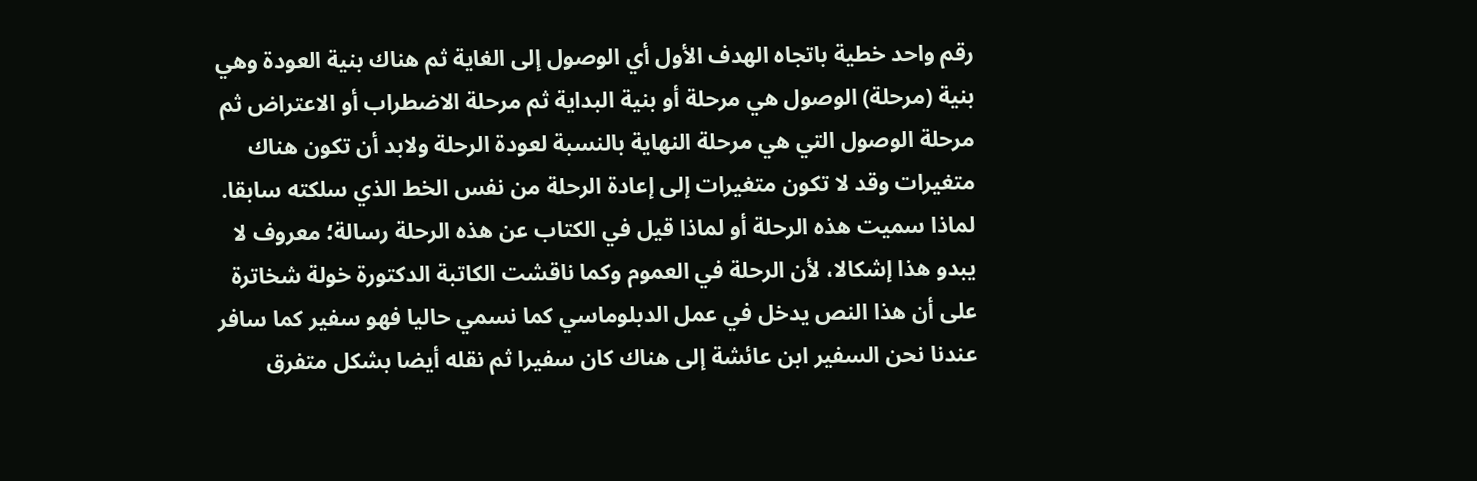رقم واحد خطية باتجاه الهدف الأول أي الوصول إلى الغاية ثم هناك بنية العودة وهي بنية (مرحلة) الوصول هي مرحلة أو بنية البداية ثم مرحلة الاضطراب أو الاعتراض ثم مرحلة الوصول التي هي مرحلة النهاية بالنسبة لعودة الرحلة ولابد أن تكون هناك متغيرات وقد لا تكون متغيرات إلى إعادة الرحلة من نفس الخط الذي سلكته سابقا. لماذا سميت هذه الرحلة أو لماذا قيل في الكتاب عن هذه الرحلة رسالة؛ معروف لا يبدو هذا إشكالا، لأن الرحلة في العموم وكما ناقشت الكاتبة الدكتورة خولة شخاترة على أن هذا النص يدخل في عمل الدبلوماسي كما نسمي حاليا فهو سفير كما سافر عندنا نحن السفير ابن عائشة إلى هناك كان سفيرا ثم نقله أيضا بشكل متفرق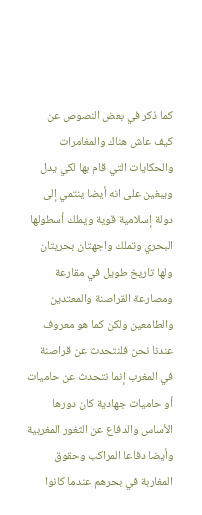كما ذكر في بعض النصوص عن كيف عاش هناك والمغامرات والحكايات التي قام بها لكي يدل ويبغين على انه أيضا ينتمي إلى دولة إسلامية قوية ويملك أسطولها البحري وتملك واجهتان بحريتان ولها تاريخ طويل في مقارعة ومصارعة القراصنة والمعتدين والطامعين ولكن كما هو معروف عندنا نحن فلنتحدث عن قراصنة في المغرب إنما نتحدث عن حاميات أو حاميات جهادية كان دورها الأساس والدفاع عن الثغور المغربية وأيضا دفاعا المراكب وحقوق المغاربة في بحرهم عندما كانوا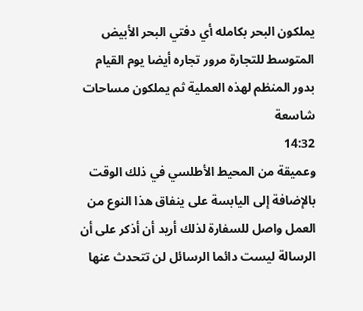يملكون البحر بكامله أي دفتي البحر الأبيض المتوسط للتجارة مرور تجاره أيضا يوم القيام بدور المنظم لهذه العملية ثم يملكون مساحات شاسعة
14:32
وعميقة من المحيط الأطلسي في ذلك الوقت بالإضافة إلى اليابسة على ينفاق هذا النوع من العمل واصل للسفارة لذلك أريد أن أذكر على أن الرسالة ليست دائما الرسائل لن تتحدث عنها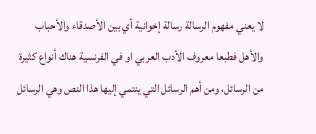لا يعني مفهوم الرسالة رسالة إخوانية أي بين الأصدقاء والأحباب والأهل فطبعا معروف الأدب العربي او في الفرنسية هناك أنواع كثيرة من الرسائل، ومن أهم الرسائل التي ينتمي إليها هذا النص وهي الرسائل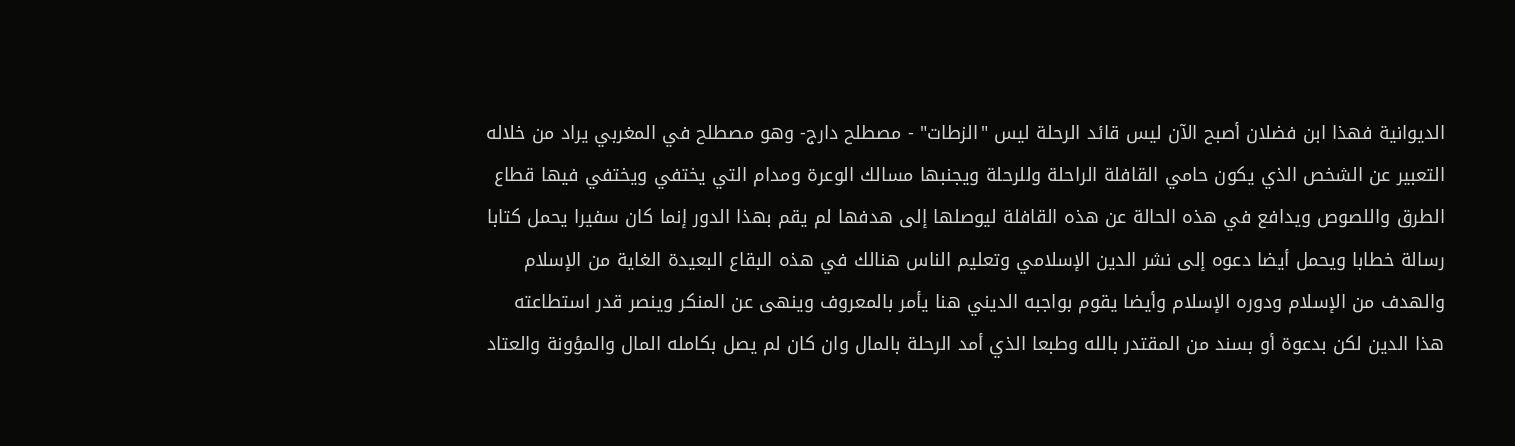الديوانية فهذا ابن فضلان أصبح الآن ليس قائد الرحلة ليس "الزطات" - مصطلح دارج- وهو مصطلح في المغربي يراد من خلاله التعبير عن الشخص الذي يكون حامي القافلة الراحلة وللرحلة ويجنبها مسالك الوعرة ومدام التي يختفي ويختفي فيها قطاع الطرق واللصوص ويدافع في هذه الحالة عن هذه القافلة ليوصلها إلى هدفها لم يقم بهذا الدور إنما كان سفيرا يحمل كتابا رسالة خطابا ويحمل أيضا دعوه إلى نشر الدين الإسلامي وتعليم الناس هنالك في هذه البقاع البعيدة الغاية من الإسلام والهدف من الإسلام ودوره الإسلام وأيضا يقوم بواجبه الديني هنا يأمر بالمعروف وينهى عن المنكر وينصر قدر استطاعته هذا الدين لكن بدعوة أو بسند من المقتدر بالله وطبعا الذي أمد الرحلة بالمال وان كان لم يصل بكامله المال والمؤونة والعتاد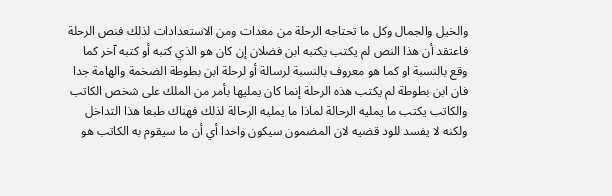والخيل والجمال وكل ما تحتاجه الرحلة من معدات ومن الاستعدادات لذلك فنص الرحلة فاعتقد أن هذا النص لم يكتب يكتبه ابن فضلان إن كان هو الذي كتبه أو كتبه آخر كما وقع بالنسبة او كما هو معروف بالنسبة لرسالة أو لرحلة ابن بطوطة الضخمة والهامة جدا فان ابن بطوطة لم يكتب هذه الرحلة إنما كان يمليها بأمر من الملك على شخص الكاتب والكاتب يكتب ما يمليه الرحالة لماذا ما يمليه الرحالة لذلك فهناك طبعا هذا التداخل ولكنه لا يفسد للود قضيه لان المضمون سيكون واحدا أي أن ما سيقوم به الكاتب هو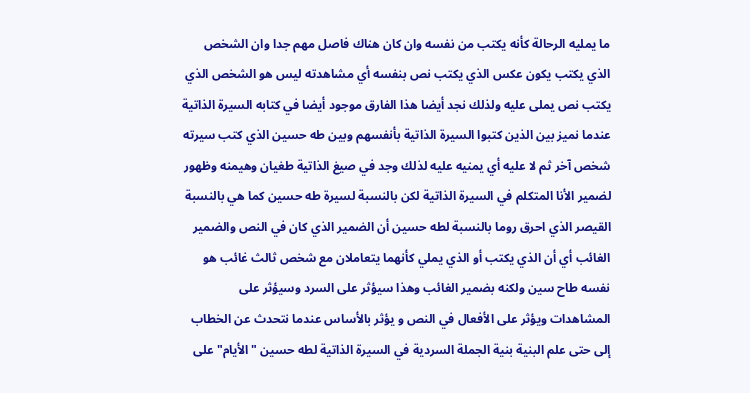ما يمليه الرحالة كأنه يكتب من نفسه وان كان هناك فاصل مهم جدا وان الشخص الذي يكتب يكون عكس الذي يكتب نص بنفسه أي مشاهدته ليس هو الشخص الذي يكتب نص يملى عليه ولذلك نجد أيضا هذا الفارق موجود أيضا في كتابه السيرة الذاتية عندما نميز بين الذين كتبوا السيرة الذاتية بأنفسهم وبين طه حسين الذي كتب سيرته شخص آخر ثم لا عليه أي يمنيه عليه لذلك وجد في صيغ الذاتية طغيان وهيمنه وظهور لضمير الأنا المتكلم في السيرة الذاتية لكن بالنسبة لسيرة طه حسين كما هي بالنسبة القيصر الذي احرق روما بالنسبة لطه حسين أن الضمير الذي كان في النص والضمير الغائب أي أن الذي يكتب أو الذي يملي كأنهما يتعاملان مع شخص ثالث غائب هو نفسه طاح سين ولكنه بضمير الغائب وهذا سيؤثر على السرد وسيؤثر على المشاهدات ويؤثر على الأفعال في النص و يؤثر بالأساس عندما نتحدث عن الخطاب إلى حتى علم البنية بنية الجملة السردية في السيرة الذاتية لطه حسين "الأيام" على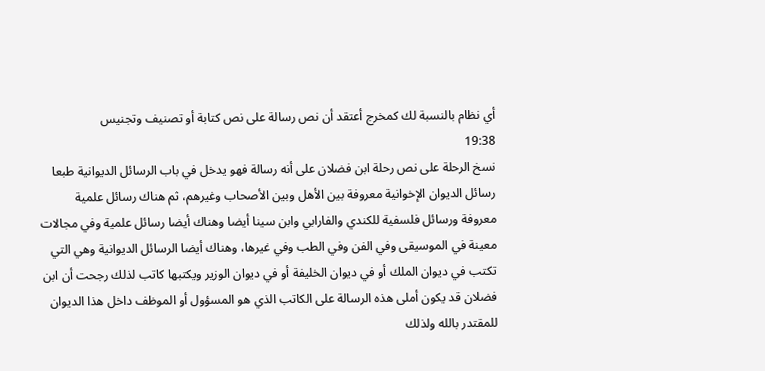أي نظام بالنسبة لك كمخرج أعتقد أن نص رسالة على نص كتابة أو تصنيف وتجنيس
19:38
نسخ الرحلة على نص رحلة ابن فضلان على أنه رسالة فهو يدخل في باب الرسائل الديوانية طبعا رسائل الديوان الإخوانية معروفة بين الأهل وبين الأصحاب وغيرهم، ثم هناك رسائل علمية معروفة ورسائل فلسفية للكندي والفارابي وابن سينا أيضا وهناك أيضا رسائل علمية وفي مجالات معينة في الموسيقى وفي الفن وفي الطب وفي غيرها، وهناك أيضا الرسائل الديوانية وهي التي تكتب في ديوان الملك أو في ديوان الخليفة أو في ديوان الوزير ويكتبها كاتب لذلك رجحت أن ابن فضلان قد يكون أملى هذه الرسالة على الكاتب الذي هو المسؤول أو الموظف داخل هذا الديوان للمقتدر بالله ولذلك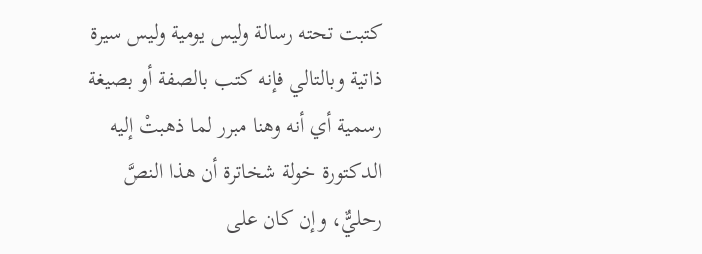كتبت تحته رسالة وليس يومية وليس سيرة ذاتية وبالتالي فإنه كتب بالصفة أو بصيغة رسمية أي أنه وهنا مبرر لما ذهبتْ إليه الدكتورة خولة شخاترة أن هذا النصَّ رحليٌّ، وإن كان على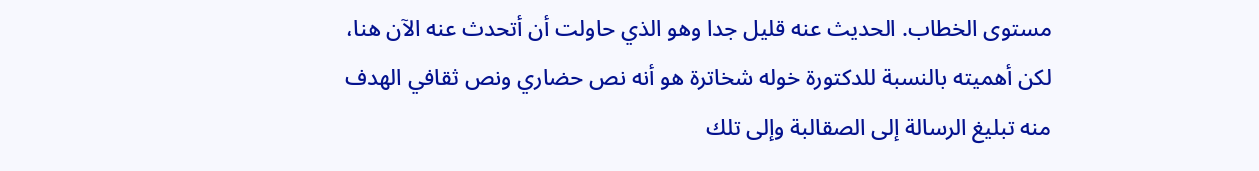مستوى الخطاب. الحديث عنه قليل جدا وهو الذي حاولت أن أتحدث عنه الآن هنا، لكن أهميته بالنسبة للدكتورة خوله شخاترة هو أنه نص حضاري ونص ثقافي الهدف منه تبليغ الرسالة إلى الصقالبة وإلى تلك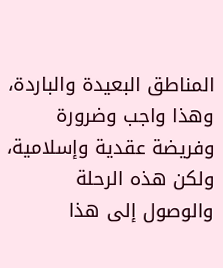المناطق البعيدة والباردة، وهذا واجب وضرورة وفريضة عقدية وإسلامية، ولكن هذه الرحلة والوصول إلى هذا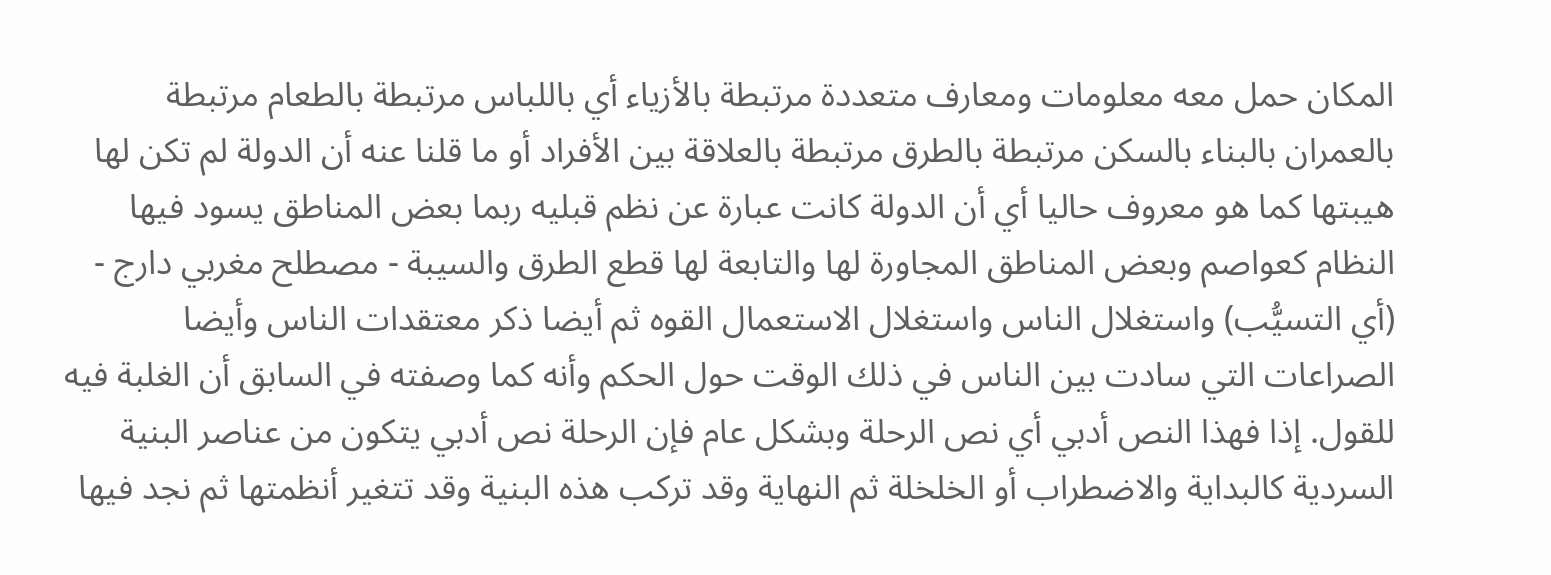المكان حمل معه معلومات ومعارف متعددة مرتبطة بالأزياء أي باللباس مرتبطة بالطعام مرتبطة بالعمران بالبناء بالسكن مرتبطة بالطرق مرتبطة بالعلاقة بين الأفراد أو ما قلنا عنه أن الدولة لم تكن لها هيبتها كما هو معروف حاليا أي أن الدولة كانت عبارة عن نظم قبليه ربما بعض المناطق يسود فيها النظام كعواصم وبعض المناطق المجاورة لها والتابعة لها قطع الطرق والسيبة - مصطلح مغربي دارج - (أي التسيُّب) واستغلال الناس واستغلال الاستعمال القوه ثم أيضا ذكر معتقدات الناس وأيضا الصراعات التي سادت بين الناس في ذلك الوقت حول الحكم وأنه كما وصفته في السابق أن الغلبة فيه للقول. إذا فهذا النص أدبي أي نص الرحلة وبشكل عام فإن الرحلة نص أدبي يتكون من عناصر البنية السردية كالبداية والاضطراب أو الخلخلة ثم النهاية وقد تركب هذه البنية وقد تتغير أنظمتها ثم نجد فيها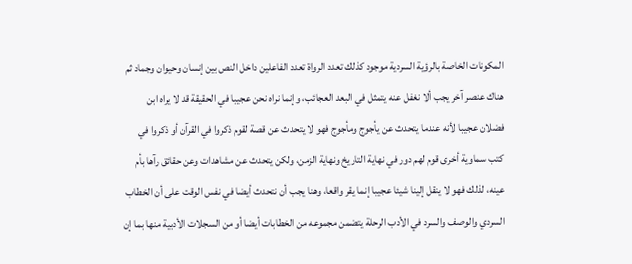المكونات الخاصة بالرؤية السردية موجود كذلك تعدد الرواة تعدد الفاعلين داخل النص بين إنسان وحيوان وجماد ثم هناك عنصر آخر يجب ألا نغفل عنه يتمثل في البعد العجائب، وإنما نراه نحن عجيبا في الحقيقة قد لا يراه ابن فضلان عجيبا لأنه عندما يتحدث عن يأجوج ومأجوج فهو لا يتحدث عن قصة لقوم ذكروا في القرآن أو ذكروا في كتب سماوية أخرى قوم لهم دور في نهاية التاريخ ونهاية الزمن، ولكن يتحدث عن مشاهدات وعن حقائق رآها بأم عينه، لذلك فهو لا ينقل إلينا شيئا عجيبا إنما يقر واقعا، وهنا يجب أن نتحدث أيضا في نفس الوقت على أن الخطاب السردي والوصف والسرد في الأدب الرحلة يتضمن مجموعه من الخطابات أيضا أو من السجلات الأدبية منها بما إن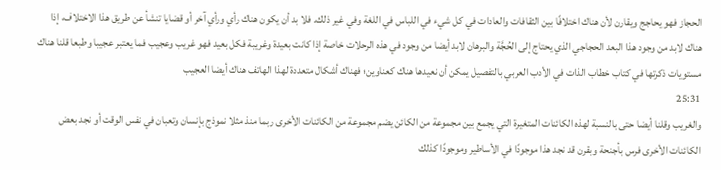الحجاز فهو يحاجج ويقارن لأن هناك اختلافًا بين الثقافات والعادات في كل شيء في اللباس في اللغة وفي غير ذلك. فلا بد أن يكون هناك رأي ورأي آخر أو قضايا تنشأ عن طريق هذا الاختلاف، إذا هناك لابد من وجود هذا البعد الحجاجي الذي يحتاج إلى الحُجَّة والبرهان لابد أيضا من وجود في هذه الرحلات خاصة إذا كانت بعيدة وغريبة فكل بعيد فهو غريب وعجيب فما يعتبر عجيبا وطبعا قلنا هناك مستويات ذكرتها في كتاب خطاب الذات في الأدب العربي بالتفصيل يمكن أن نعيدها هناك كعناوين؛ فهناك أشكال متعددة لهذا الهاتف هناك أيضا العجيب
25:31
والغريب وقلنا أيضا حتى بالنسبة لهذه الكائنات المتغيرة التي يجمع بين مجموعة من الكائن يضم مجموعة من الكائنات الأخرى ربما منذ مثلا نموذج بإنسان وتعبان في نفس الوقت أو نجد بعض الكائنات الأخرى فرس بأجنحة وبقرن قد نجد هذا موجودًا في الأساطير وموجودًا كذلك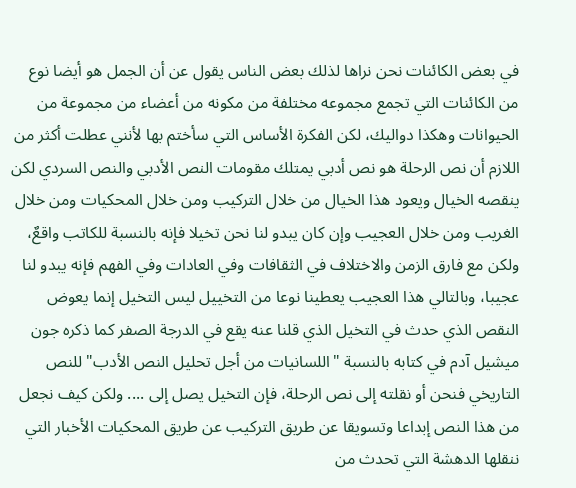في بعض الكائنات نحن نراها لذلك بعض الناس يقول عن أن الجمل هو أيضا نوع من الكائنات التي تجمع مجموعه مختلفة من مكونه من أعضاء من مجموعة من الحيوانات وهكذا دواليك، لكن الفكرة الأساس التي سأختم بها لأنني عطلت أكثر من اللازم أن نص الرحلة هو نص أدبي يمتلك مقومات النص الأدبي والنص السردي لكن ينقصه الخيال ويعود هذا الخيال من خلال التركيب ومن خلال المحكيات ومن خلال الغريب ومن خلال العجيب وإن كان يبدو لنا نحن تخيلا فإنه بالنسبة للكاتب واقعٌ، ولكن مع فارق الزمن والاختلاف في الثقافات وفي العادات وفي الفهم فإنه يبدو لنا عجيبا، وبالتالي هذا العجيب يعطينا نوعا من التخييل ليس التخيل إنما يعوض النقص الذي حدث في التخيل الذي قلنا عنه يقع في الدرجة الصفر كما ذكره جون ميشيل آدم في كتابه بالنسبة "اللسانيات من أجل تحليل النص الأدب" للنص التاريخي فنحن أو نقلته إلى نص الرحلة، فإن التخيل يصل إلى .... ولكن كيف نجعل من هذا النص إبداعا وتسويقا عن طريق التركيب عن طريق المحكيات الأخبار التي ننقلها الدهشة التي تحدث من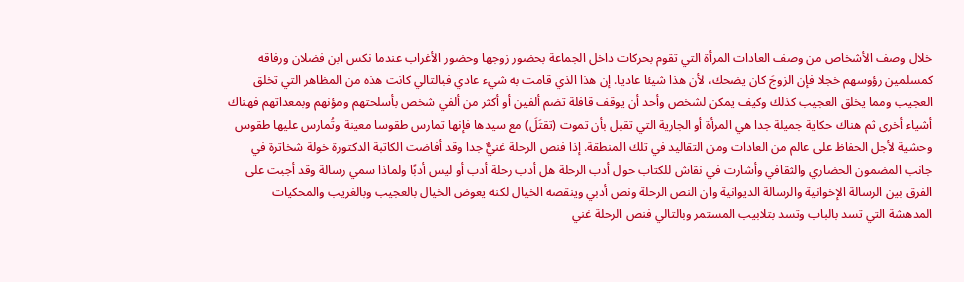خلال وصف الأشخاص من وصف العادات المرأة التي تقوم بحركات داخل الجماعة بحضور زوجها وحضور الأغراب عندما نكس ابن فضلان ورفاقه كمسلمين رؤوسهم خجلا فإن الزوجَ كان يضحك، لأن هذا شيئا عاديا. إن هذا الذي قامت به شيء عادي فبالتالي كانت هذه من المظاهر التي تخلق العجيب ومما يخلق العجيب كذلك وكيف يمكن لشخص وأحد أن يوقف قافلة تضم ألفين أو أكثر من ألفي شخص بأسلحتهم ومؤنهم وبمعداتهم فهناك أشياء أخرى ثم هناك حكاية جميلة جدا هي المرأة أو الجارية التي تقبل بأن تموت (تقتَلَ) مع سيدها فإنها تمارس طقوسا معينة وتُمارس عليها طقوس وحشية لأجل الحفاظ على عالم من العادات ومن التقاليد في تلك المنطقة. إذا فنص الرحلة غنيٌّ جدا وقد أفاضت الكاتبة الدكتورة خولة شخاترة في جانب المضمون الحضاري والثقافي وأشارت في نقاش للكتاب حول أدب الرحلة هل أدب رحلة أدب أو ليس أدبًا ولماذا سمي رسالة وقد أجبت على الفرق بين الرسالة الإخوانية والرسالة الديوانية وان النص الرحلة ونص أدبي وينقصه الخيال لكنه يعوض الخيال بالعجيب وبالغريب والمحكيات المدهشة التي تسد بالباب وتسد بتلابيب المستمر وبالتالي فنص الرحلة غني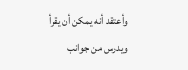وأعتقد أنه يمكن أن يقرأ ويدرس من جوانب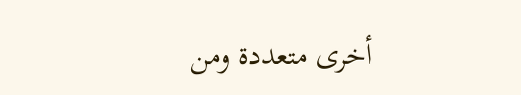أخرى متعددة ومن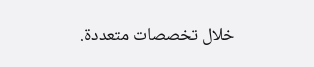خلال تخصصات متعددة.